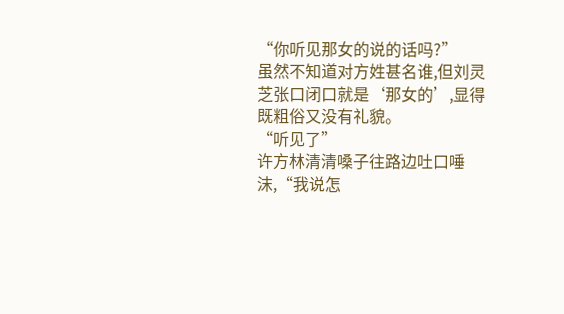“你听见那女的说的话吗?”
虽然不知道对方姓甚名谁,但刘灵芝张口闭口就是‘那女的’,显得既粗俗又没有礼貌。
“听见了”
许方林清清嗓子往路边吐口唾沫,“我说怎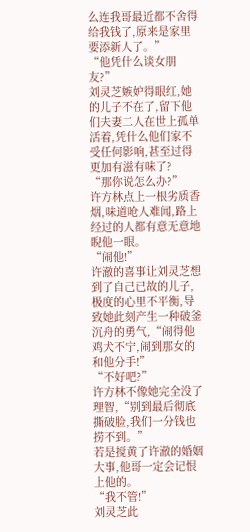么连我哥最近都不舍得给我钱了,原来是家里要添新人了。”
“他凭什么谈女朋友?”
刘灵芝嫉妒得眼红,她的儿子不在了,留下他们夫妻二人在世上孤单活着,凭什么他们家不受任何影响,甚至过得更加有滋有味了?
“那你说怎么办?”
许方林点上一根劣质香烟,味道呛人难闻,路上经过的人都有意无意地睨他一眼。
“闹他!”
许澈的喜事让刘灵芝想到了自己已故的儿子,极度的心里不平衡,导致她此刻产生一种破釜沉舟的勇气,“闹得他鸡犬不宁,闹到那女的和他分手!”
“不好吧?”
许方林不像她完全没了理智,“别到最后彻底撕破脸,我们一分钱也捞不到。”
若是搅黄了许澈的婚姻大事,他哥一定会记恨上他的。
“我不管!”
刘灵芝此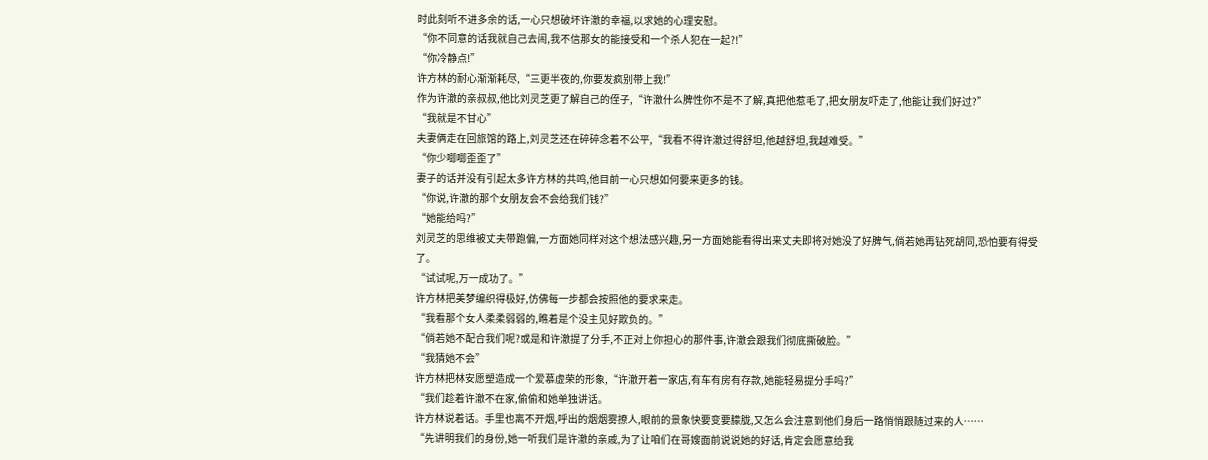时此刻听不进多余的话,一心只想破坏许澈的幸福,以求她的心理安慰。
“你不同意的话我就自己去闹,我不信那女的能接受和一个杀人犯在一起?!”
“你冷静点!”
许方林的耐心渐渐耗尽,“三更半夜的,你要发疯别带上我!”
作为许澈的亲叔叔,他比刘灵芝更了解自己的侄子,“许澈什么脾性你不是不了解,真把他惹毛了,把女朋友吓走了,他能让我们好过?”
“我就是不甘心”
夫妻俩走在回旅馆的路上,刘灵芝还在碎碎念着不公平,“我看不得许澈过得舒坦,他越舒坦,我越难受。”
“你少唧唧歪歪了”
妻子的话并没有引起太多许方林的共鸣,他目前一心只想如何要来更多的钱。
“你说,许澈的那个女朋友会不会给我们钱?”
“她能给吗?”
刘灵芝的思维被丈夫带跑偏,一方面她同样对这个想法感兴趣,另一方面她能看得出来丈夫即将对她没了好脾气,倘若她再钻死胡同,恐怕要有得受了。
“试试呢,万一成功了。”
许方林把美梦编织得极好,仿佛每一步都会按照他的要求来走。
“我看那个女人柔柔弱弱的,瞧着是个没主见好欺负的。”
“倘若她不配合我们呢?或是和许澈提了分手,不正对上你担心的那件事,许澈会跟我们彻底撕破脸。”
“我猜她不会”
许方林把林安愿塑造成一个爱慕虚荣的形象,“许澈开着一家店,有车有房有存款,她能轻易提分手吗?”
“我们趁着许澈不在家,偷偷和她单独讲话。
许方林说着话。手里也离不开烟,呼出的烟烟雾撩人,眼前的景象快要变要朦胧,又怎么会注意到他们身后一路悄悄跟随过来的人……
“先讲明我们的身份,她一听我们是许澈的亲戚,为了让咱们在哥嫂面前说说她的好话,肯定会愿意给我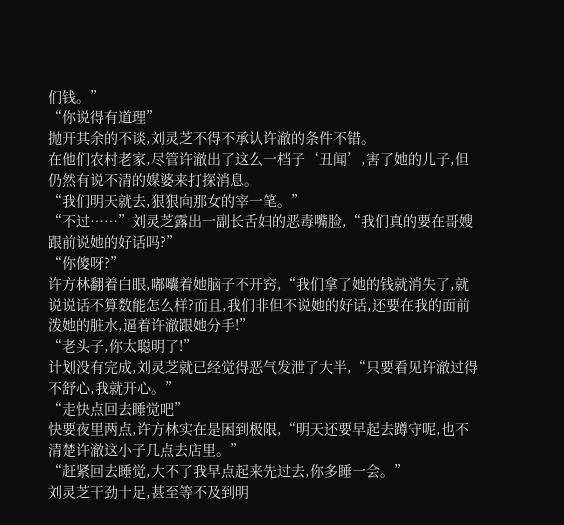们钱。”
“你说得有道理”
抛开其余的不谈,刘灵芝不得不承认许澈的条件不错。
在他们农村老家,尽管许澈出了这么一档子‘丑闻’,害了她的儿子,但仍然有说不清的媒婆来打探消息。
“我们明天就去,狠狠向那女的宰一笔。”
“不过……”刘灵芝露出一副长舌妇的恶毒嘴脸,“我们真的要在哥嫂跟前说她的好话吗?”
“你傻呀?”
许方林翻着白眼,嘟囔着她脑子不开窍,“我们拿了她的钱就消失了,就说说话不算数能怎么样?而且,我们非但不说她的好话,还要在我的面前泼她的脏水,逼着许澈跟她分手!”
“老头子,你太聪明了!”
计划没有完成,刘灵芝就已经觉得恶气发泄了大半,“只要看见许澈过得不舒心,我就开心。”
“走快点回去睡觉吧”
快要夜里两点,许方林实在是困到极限,“明天还要早起去蹲守呢,也不清楚许澈这小子几点去店里。”
“赶紧回去睡觉,大不了我早点起来先过去,你多睡一会。”
刘灵芝干劲十足,甚至等不及到明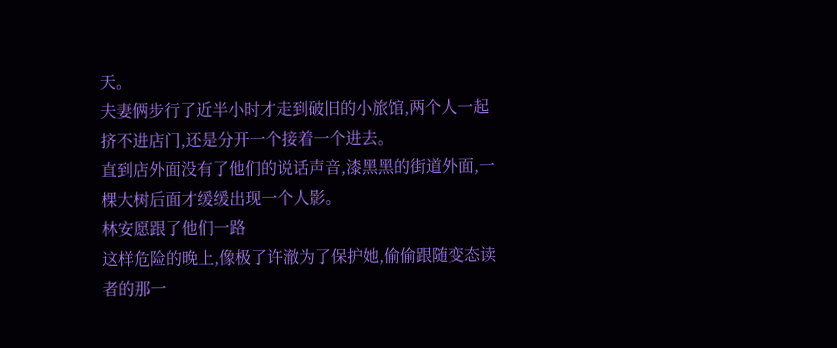天。
夫妻俩步行了近半小时才走到破旧的小旅馆,两个人一起挤不进店门,还是分开一个接着一个进去。
直到店外面没有了他们的说话声音,漆黑黑的街道外面,一棵大树后面才缓缓出现一个人影。
林安愿跟了他们一路
这样危险的晚上,像极了许澈为了保护她,偷偷跟随变态读者的那一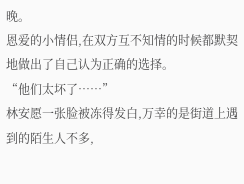晚。
恩爱的小情侣,在双方互不知情的时候都默契地做出了自己认为正确的选择。
“他们太坏了……”
林安愿一张脸被冻得发白,万幸的是街道上遇到的陌生人不多,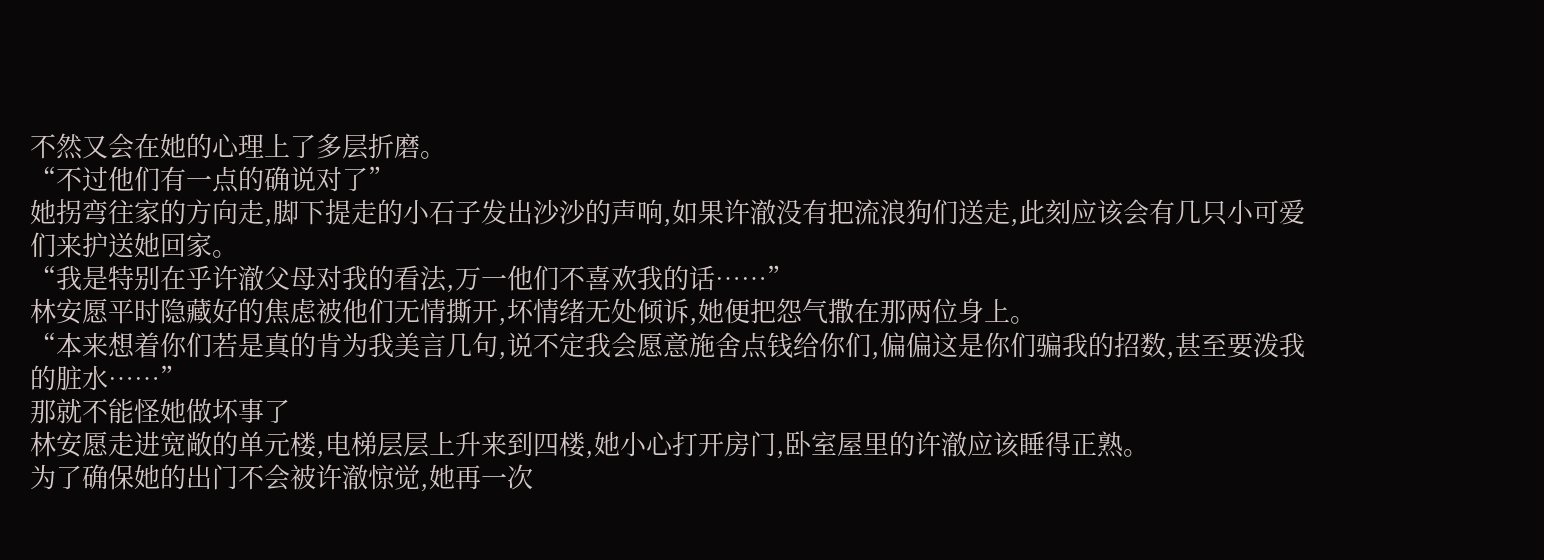不然又会在她的心理上了多层折磨。
“不过他们有一点的确说对了”
她拐弯往家的方向走,脚下提走的小石子发出沙沙的声响,如果许澈没有把流浪狗们送走,此刻应该会有几只小可爱们来护送她回家。
“我是特别在乎许澈父母对我的看法,万一他们不喜欢我的话……”
林安愿平时隐藏好的焦虑被他们无情撕开,坏情绪无处倾诉,她便把怨气撒在那两位身上。
“本来想着你们若是真的肯为我美言几句,说不定我会愿意施舍点钱给你们,偏偏这是你们骗我的招数,甚至要泼我的脏水……”
那就不能怪她做坏事了
林安愿走进宽敞的单元楼,电梯层层上升来到四楼,她小心打开房门,卧室屋里的许澈应该睡得正熟。
为了确保她的出门不会被许澈惊觉,她再一次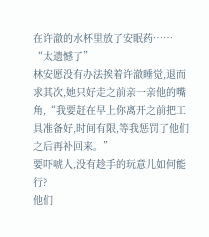在许澈的水杯里放了安眠药……
“太遗憾了”
林安愿没有办法挨着许澈睡觉,退而求其次,她只好走之前亲一亲他的嘴角,“我要赶在早上你离开之前把工具准备好,时间有限,等我惩罚了他们之后再补回来。”
要吓唬人,没有趁手的玩意儿如何能行?
他们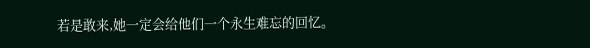若是敢来,她一定会给他们一个永生难忘的回忆。